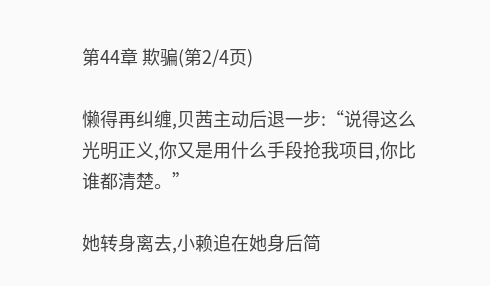第44章 欺骗(第2/4页)

懒得再纠缠,贝茜主动后退一步:“说得这么光明正义,你又是用什么手段抢我项目,你比谁都清楚。”

她转身离去,小赖追在她身后简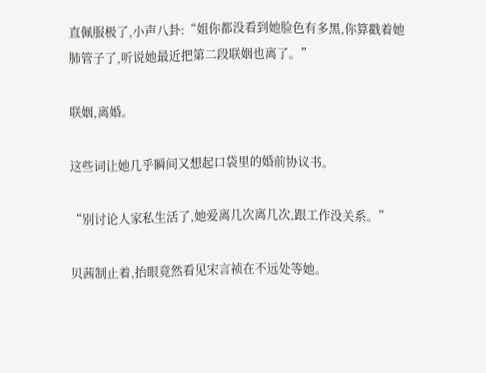直佩服极了,小声八卦:“姐你都没看到她脸色有多黑,你算戳着她肺管子了,听说她最近把第二段联姻也离了。”

联姻,离婚。

这些词让她几乎瞬间又想起口袋里的婚前协议书。

“别讨论人家私生活了,她爱离几次离几次,跟工作没关系。”

贝茜制止着,抬眼竟然看见宋言祯在不远处等她。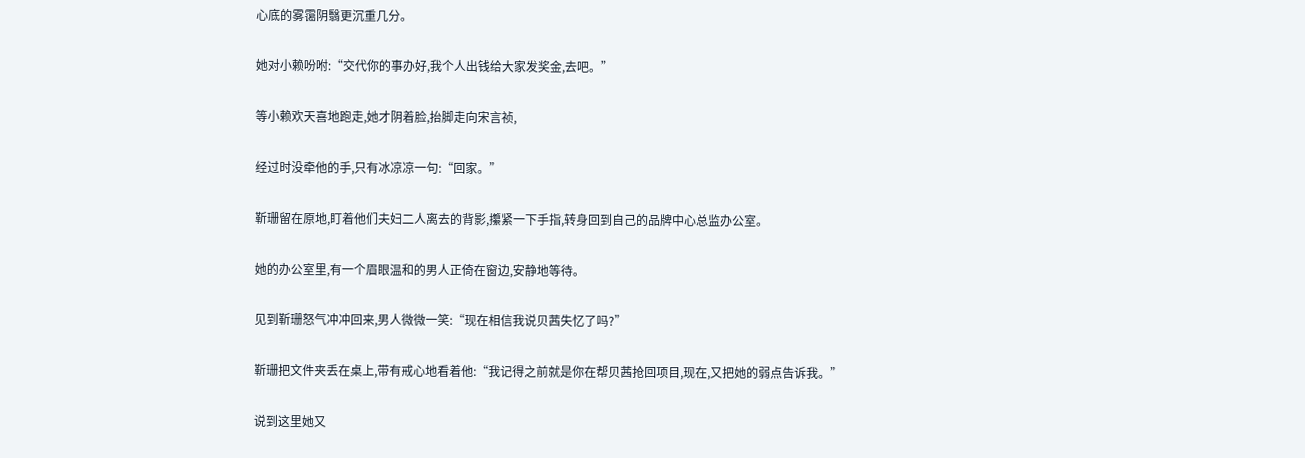心底的雾霭阴翳更沉重几分。

她对小赖吩咐:“交代你的事办好,我个人出钱给大家发奖金,去吧。”

等小赖欢天喜地跑走,她才阴着脸,抬脚走向宋言祯,

经过时没牵他的手,只有冰凉凉一句:“回家。”

靳珊留在原地,盯着他们夫妇二人离去的背影,攥紧一下手指,转身回到自己的品牌中心总监办公室。

她的办公室里,有一个眉眼温和的男人正倚在窗边,安静地等待。

见到靳珊怒气冲冲回来,男人微微一笑:“现在相信我说贝茜失忆了吗?”

靳珊把文件夹丢在桌上,带有戒心地看着他:“我记得之前就是你在帮贝茜抢回项目,现在,又把她的弱点告诉我。”

说到这里她又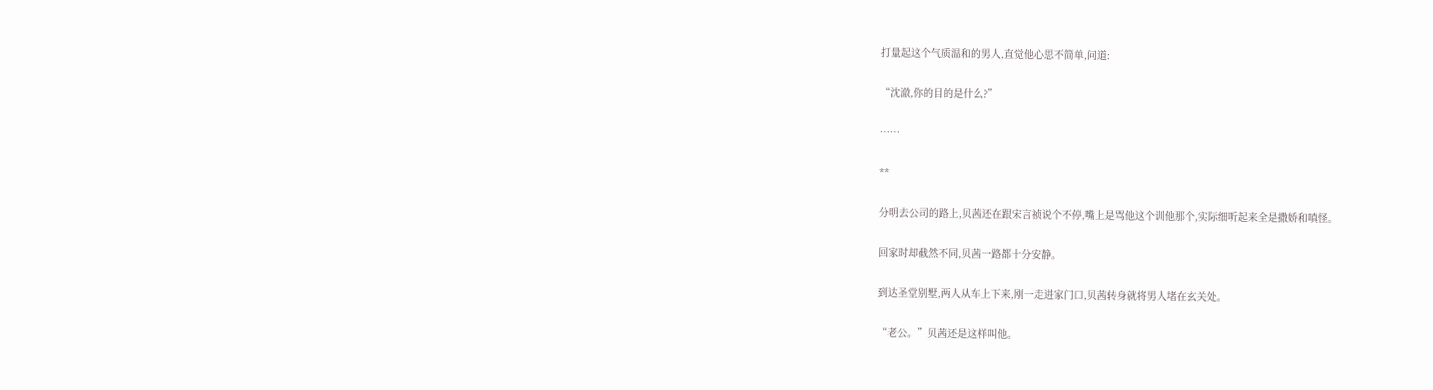打量起这个气质温和的男人,直觉他心思不简单,问道:

“沈澈,你的目的是什么?”

……

**

分明去公司的路上,贝茜还在跟宋言祯说个不停,嘴上是骂他这个训他那个,实际细听起来全是撒娇和嗔怪。

回家时却截然不同,贝茜一路都十分安静。

到达圣堂别墅,两人从车上下来,刚一走进家门口,贝茜转身就将男人堵在玄关处。

“老公。”贝茜还是这样叫他。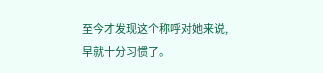至今才发现这个称呼对她来说,早就十分习惯了。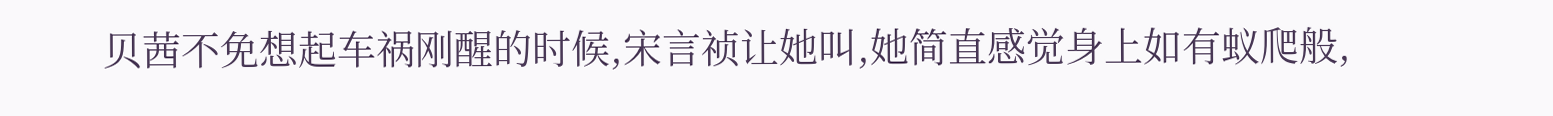贝茜不免想起车祸刚醒的时候,宋言祯让她叫,她简直感觉身上如有蚁爬般,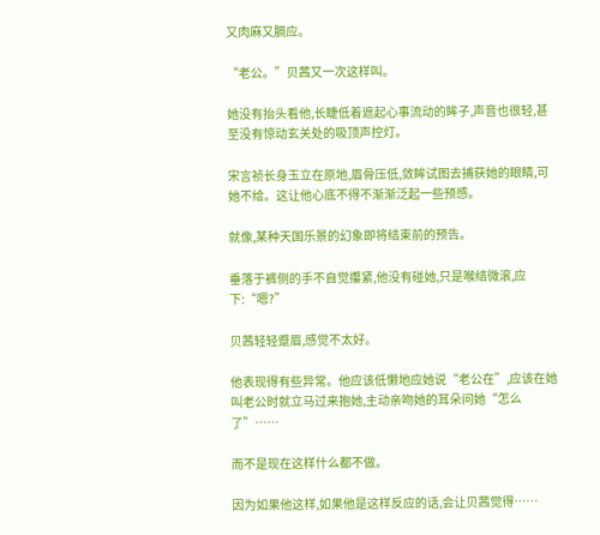又肉麻又膈应。

“老公。”贝茜又一次这样叫。

她没有抬头看他,长睫低着遮起心事流动的眸子,声音也很轻,甚至没有惊动玄关处的吸顶声控灯。

宋言祯长身玉立在原地,眉骨压低,敛眸试图去捕获她的眼睛,可她不给。这让他心底不得不渐渐泛起一些预感。

就像,某种天国乐景的幻象即将结束前的预告。

垂落于裤侧的手不自觉攥紧,他没有碰她,只是喉结微滚,应下:“嗯?”

贝茜轻轻蹙眉,感觉不太好。

他表现得有些异常。他应该低懒地应她说“老公在”,应该在她叫老公时就立马过来抱她,主动亲吻她的耳朵问她“怎么了”……

而不是现在这样什么都不做。

因为如果他这样,如果他是这样反应的话,会让贝茜觉得……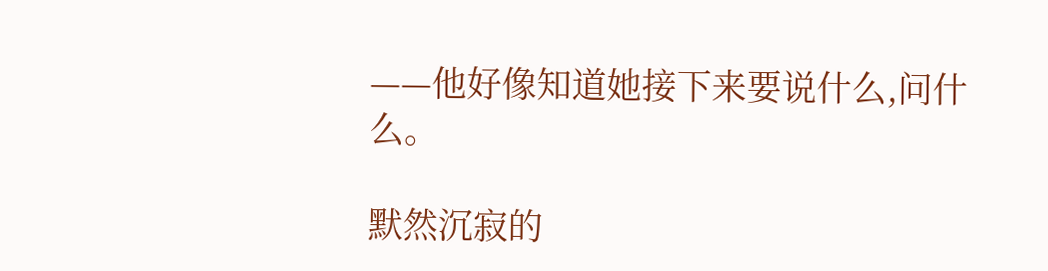——他好像知道她接下来要说什么,问什么。

默然沉寂的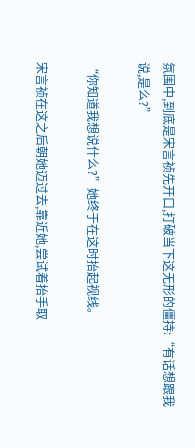氛围中,到底是宋言祯先开口,打破当下这无形的僵持:“有话想跟我说,是么?”

“你知道我想说什么?”她终于在这时抬起视线。

宋言祯在这之后朝她迈过去,靠近她,尝试着抬手取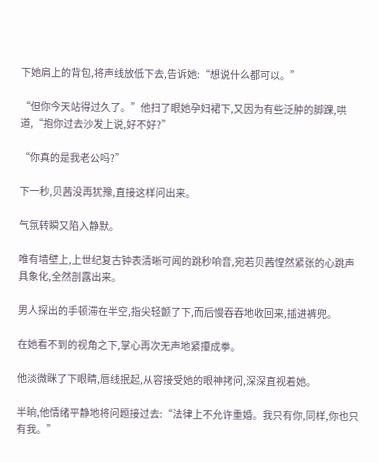下她肩上的背包,将声线放低下去,告诉她:“想说什么都可以。”

“但你今天站得过久了。”他扫了眼她孕妇裙下,又因为有些泛肿的脚踝,哄道,“抱你过去沙发上说,好不好?”

“你真的是我老公吗?”

下一秒,贝茜没再犹豫,直接这样问出来。

气氛转瞬又陷入静默。

唯有墙壁上,上世纪复古钟表清晰可闻的跳秒响音,宛若贝茜惶然紧张的心跳声具象化,全然剖露出来。

男人探出的手顿滞在半空,指尖轻颤了下,而后慢吞吞地收回来,插进裤兜。

在她看不到的视角之下,掌心再次无声地紧攥成拳。

他淡微眯了下眼睛,唇线抿起,从容接受她的眼神拷问,深深直视着她。

半晌,他情绪平静地将问题接过去:“法律上不允许重婚。我只有你,同样,你也只有我。”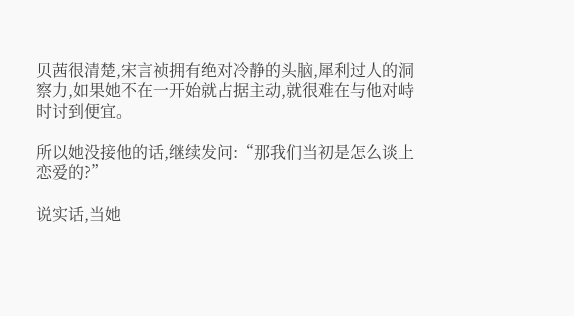贝茜很清楚,宋言祯拥有绝对冷静的头脑,犀利过人的洞察力,如果她不在一开始就占据主动,就很难在与他对峙时讨到便宜。

所以她没接他的话,继续发问:“那我们当初是怎么谈上恋爱的?”

说实话,当她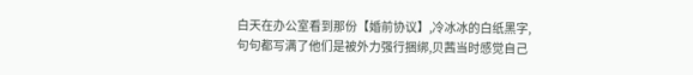白天在办公室看到那份【婚前协议】,冷冰冰的白纸黑字,句句都写满了他们是被外力强行捆绑,贝茜当时感觉自己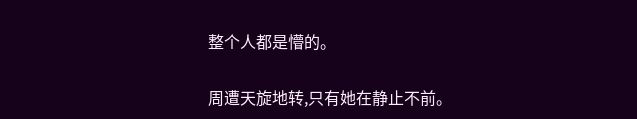整个人都是懵的。

周遭天旋地转,只有她在静止不前。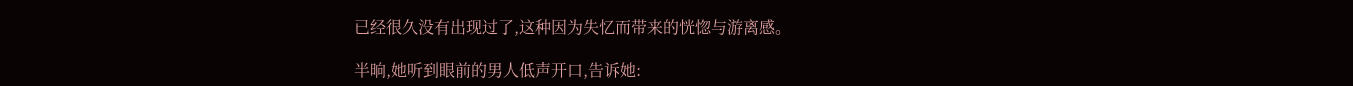已经很久没有出现过了,这种因为失忆而带来的恍惚与游离感。

半晌,她听到眼前的男人低声开口,告诉她: